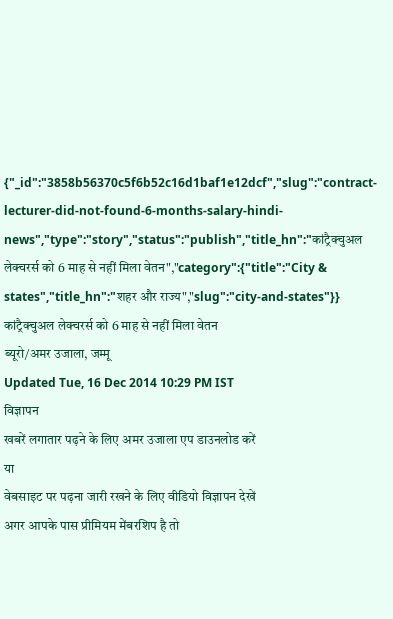{"_id":"3858b56370c5f6b52c16d1baf1e12dcf","slug":"contract-lecturer-did-not-found-6-months-salary-hindi-news","type":"story","status":"publish","title_hn":"कांट्रैक्चुअल लेक्चरर्स को 6 माह से नहीं मिला वेतन","category":{"title":"City & states","title_hn":"शहर और राज्य","slug":"city-and-states"}}
कांट्रैक्चुअल लेक्चरर्स को 6 माह से नहीं मिला वेतन
ब्यूरो/अमर उजाला, जम्मू
Updated Tue, 16 Dec 2014 10:29 PM IST
विज्ञापन
खबरें लगातार पढ़ने के लिए अमर उजाला एप डाउनलोड करें
या
वेबसाइट पर पढ़ना जारी रखने के लिए वीडियो विज्ञापन देखें
अगर आपके पास प्रीमियम मेंबरशिप है तो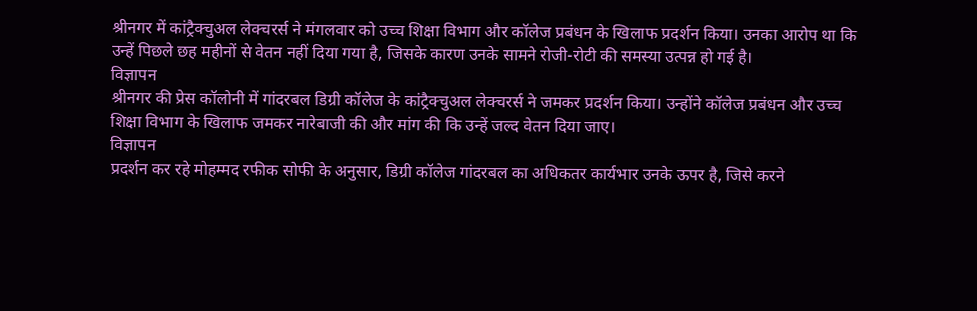श्रीनगर में कांट्रैक्चुअल लेक्चरर्स ने मंगलवार को उच्च शिक्षा विभाग और कॉलेज प्रबंधन के खिलाफ प्रदर्शन किया। उनका आरोप था कि उन्हें पिछले छह महीनों से वेतन नहीं दिया गया है, जिसके कारण उनके सामने रोजी-रोटी की समस्या उत्पन्न हो गई है।
विज्ञापन
श्रीनगर की प्रेस कॉलोनी में गांदरबल डिग्री कॉलेज के कांट्रैक्चुअल लेक्चरर्स ने जमकर प्रदर्शन किया। उन्होंने कॉलेज प्रबंधन और उच्च शिक्षा विभाग के खिलाफ जमकर नारेबाजी की और मांग की कि उन्हें जल्द वेतन दिया जाए।
विज्ञापन
प्रदर्शन कर रहे मोहम्मद रफीक सोफी के अनुसार, डिग्री कॉलेज गांदरबल का अधिकतर कार्यभार उनके ऊपर है, जिसे करने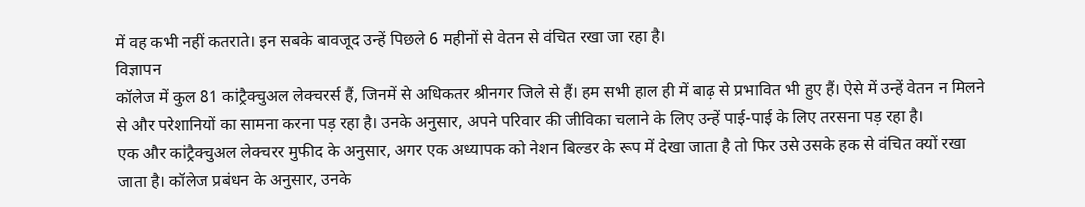में वह कभी नहीं कतराते। इन सबके बावजूद उन्हें पिछले 6 महीनों से वेतन से वंचित रखा जा रहा है।
विज्ञापन
कॉलेज में कुल 81 कांट्रैक्चुअल लेक्चरर्स हैं, जिनमें से अधिकतर श्रीनगर जिले से हैं। हम सभी हाल ही में बाढ़ से प्रभावित भी हुए हैं। ऐसे में उन्हें वेतन न मिलने से और परेशानियों का सामना करना पड़ रहा है। उनके अनुसार, अपने परिवार की जीविका चलाने के लिए उन्हें पाई-पाई के लिए तरसना पड़ रहा है।
एक और कांट्रैक्चुअल लेक्चरर मुफीद के अनुसार, अगर एक अध्यापक को नेशन बिल्डर के रूप में देखा जाता है तो फिर उसे उसके हक से वंचित क्यों रखा जाता है। कॉलेज प्रबंधन के अनुसार, उनके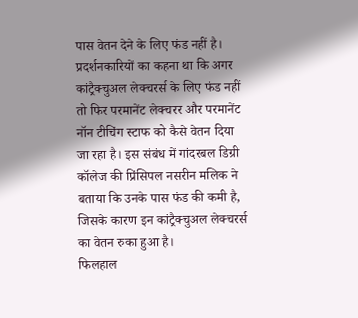पास वेतन देने के लिए फंड नहीं है।
प्रदर्शनकारियों का कहना था कि अगर कांट्रैक्चुअल लेक्चरर्स के लिए फंड नहीं तो फिर परमानेंट लेक्चरर और परमानेंट नॉन टीचिंग स्टाफ को कैसे वेतन दिया जा रहा है। इस संबंध में गांदरबल डिग्री कॉलेज की प्रिंसिपल नसरीन मलिक ने बताया कि उनके पास फंड की कमी है, जिसके कारण इन कांट्रैक्चुअल लेक्चरर्स का वेतन रुका हुआ है।
फिलहाल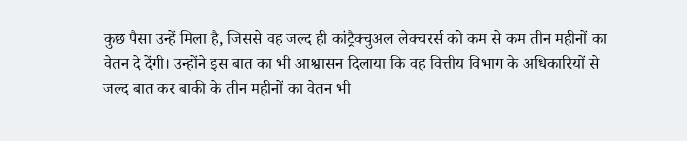कुछ पैसा उन्हें मिला है, जिससे वह जल्द ही कांट्रैक्चुअल लेक्चरर्स को कम से कम तीन महीनों का वेतन दे देंगी। उन्होंने इस बात का भी आश्वासन दिलाया कि वह वित्तीय विभाग के अधिकारियों से जल्द बात कर बाकी के तीन महीनों का वेतन भी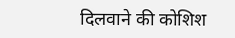दिलवाने की कोशिश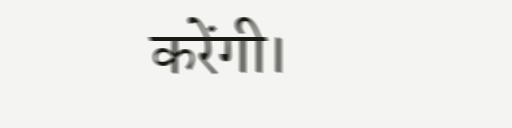करेंगी।